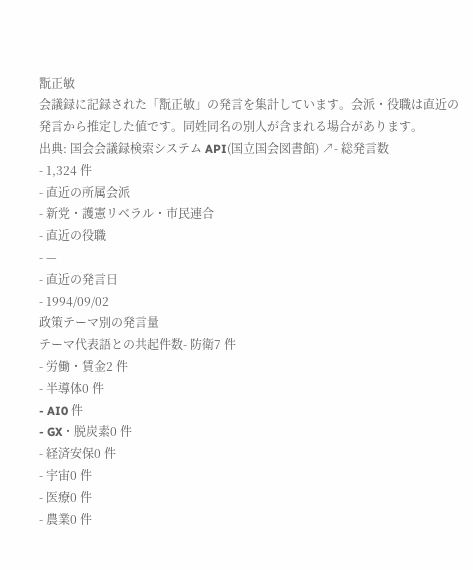翫正敏
会議録に記録された「翫正敏」の発言を集計しています。会派・役職は直近の発言から推定した値です。同姓同名の別人が含まれる場合があります。
出典: 国会会議録検索システム API(国立国会図書館) ↗- 総発言数
- 1,324 件
- 直近の所属会派
- 新党・護憲リベラル・市民連合
- 直近の役職
- —
- 直近の発言日
- 1994/09/02
政策テーマ別の発言量
テーマ代表語との共起件数- 防衛7 件
- 労働・賃金2 件
- 半導体0 件
- AI0 件
- GX・脱炭素0 件
- 経済安保0 件
- 宇宙0 件
- 医療0 件
- 農業0 件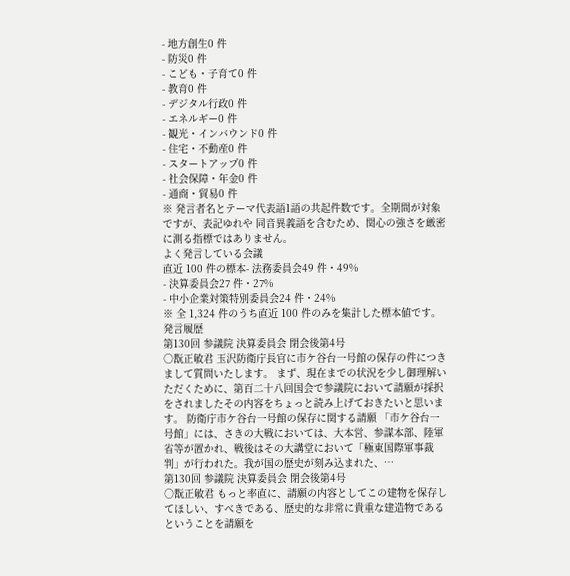- 地方創生0 件
- 防災0 件
- こども・子育て0 件
- 教育0 件
- デジタル行政0 件
- エネルギー0 件
- 観光・インバウンド0 件
- 住宅・不動産0 件
- スタートアップ0 件
- 社会保障・年金0 件
- 通商・貿易0 件
※ 発言者名とテーマ代表語1語の共起件数です。全期間が対象ですが、表記ゆれや 同音異義語を含むため、関心の強さを厳密に測る指標ではありません。
よく発言している会議
直近 100 件の標本- 法務委員会49 件・49%
- 決算委員会27 件・27%
- 中小企業対策特別委員会24 件・24%
※ 全 1,324 件のうち直近 100 件のみを集計した標本値です。
発言履歴
第130回 参議院 決算委員会 閉会後第4号
○翫正敏君 玉沢防衛庁長官に市ケ谷台一号館の保存の件につきまして質問いたします。 まず、現在までの状況を少し御理解いただくために、第百二十八回国会で参議院において請願が採択をされましたその内容をちょっと読み上げておきたいと思います。 防衛庁市ケ谷台一号館の保存に関する請願 「市ケ谷台一号館」には、さきの大戦においては、大本営、参謀本部、陸軍省等が置かれ、戦後はその大講堂において「極東国際軍事裁判」が行われた。我が国の歴史が刻み込まれた、…
第130回 参議院 決算委員会 閉会後第4号
○翫正敏君 もっと率直に、請願の内容としてこの建物を保存してほしい、すべきである、歴史的な非常に貴重な建造物であるということを請願を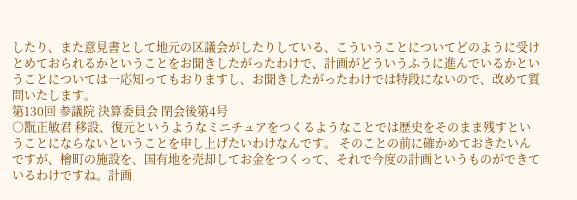したり、また意見書として地元の区議会がしたりしている、こういうことについてどのように受けとめておられるかということをお聞きしたがったわけで、計画がどういうふうに進んでいるかということについては一応知ってもおりますし、お聞きしたがったわけでは特段にないので、改めて質問いたします。
第130回 参議院 決算委員会 閉会後第4号
○翫正敏君 移設、復元というようなミニチュアをつくるようなことでは歴史をそのまま残すということにならないということを申し上げたいわけなんです。 そのことの前に確かめておきたいんですが、檜町の施設を、国有地を売却してお金をつくって、それで今度の計画というものができているわけですね。計画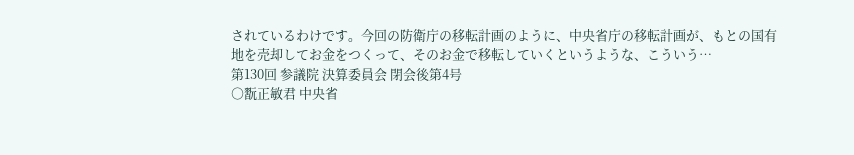されているわけです。今回の防衛庁の移転計画のように、中央省庁の移転計画が、もとの国有地を売却してお金をつくって、そのお金で移転していくというような、こういう…
第130回 参議院 決算委員会 閉会後第4号
○翫正敏君 中央省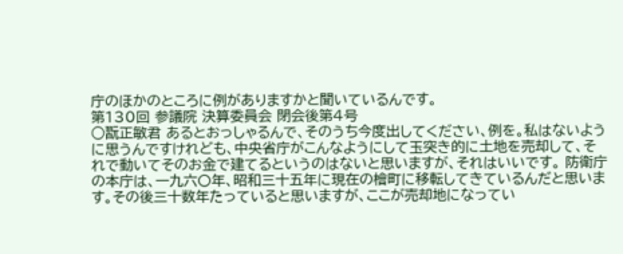庁のほかのところに例がありますかと聞いているんです。
第130回 参議院 決算委員会 閉会後第4号
○翫正敏君 あるとおっしゃるんで、そのうち今度出してください、例を。私はないように思うんですけれども、中央省庁がこんなようにして玉突き的に土地を売却して、それで動いてそのお金で建てるというのはないと思いますが、それはいいです。 防衛庁の本庁は、一九六〇年、昭和三十五年に現在の檜町に移転してきているんだと思います。その後三十数年たっていると思いますが、ここが売却地になってい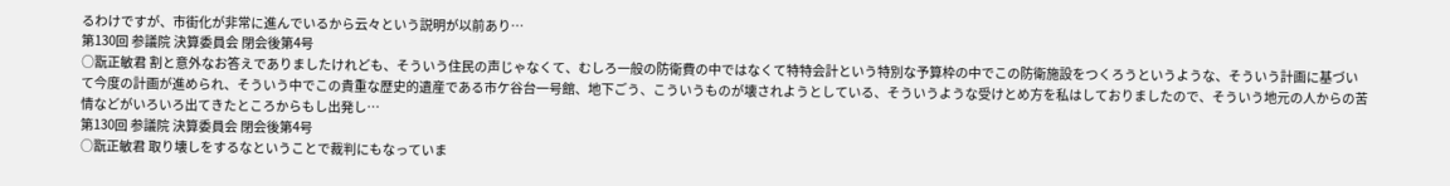るわけですが、市街化が非常に進んでいるから云々という説明が以前あり…
第130回 参議院 決算委員会 閉会後第4号
○翫正敏君 割と意外なお答えでありましたけれども、そういう住民の声じゃなくて、むしろ一般の防衛費の中ではなくて特特会計という特別な予算枠の中でこの防衛施設をつくろうというような、そういう計画に基づいて今度の計画が進められ、そういう中でこの貴重な歴史的遺産である市ケ谷台一号館、地下ごう、こういうものが壊されようとしている、そういうような受けとめ方を私はしておりましたので、そういう地元の人からの苦情などがいろいろ出てきたところからもし出発し…
第130回 参議院 決算委員会 閉会後第4号
○翫正敏君 取り壊しをするなということで裁判にもなっていま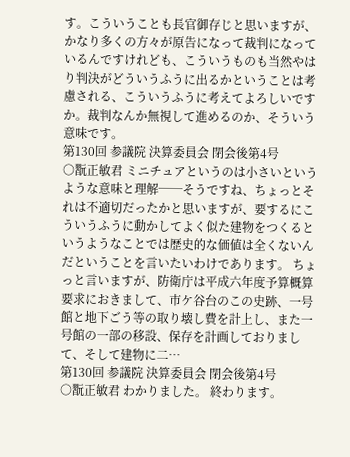す。こういうことも長官御存じと思いますが、かなり多くの方々が原告になって裁判になっているんですけれども、こういうものも当然やはり判決がどういうふうに出るかということは考慮される、こういうふうに考えてよろしいですか。裁判なんか無視して進めるのか、そういう意味です。
第130回 参議院 決算委員会 閉会後第4号
○翫正敏君 ミニチュアというのは小さいというような意味と理解──そうですね、ちょっとそれは不適切だったかと思いますが、要するにこういうふうに動かしてよく似た建物をつくるというようなことでは歴史的な価値は全くないんだということを言いたいわけであります。 ちょっと言いますが、防衛庁は平成六年度予算概算要求におきまして、市ケ谷台のこの史跡、一号館と地下ごう等の取り壊し費を計上し、また一号館の一部の移設、保存を計画しておりまして、そして建物に二…
第130回 参議院 決算委員会 閉会後第4号
○翫正敏君 わかりました。 終わります。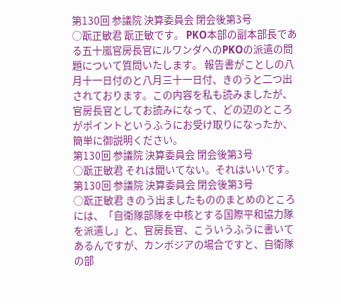第130回 参議院 決算委員会 閉会後第3号
○翫正敏君 翫正敏です。 PKO本部の副本部長である五十嵐官房長官にルワンダへのPKOの派遣の問題について質問いたします。 報告書がことしの八月十一日付のと八月三十一日付、きのうと二つ出されております。この内容を私も読みましたが、官房長官としてお読みになって、どの辺のところがポイントというふうにお受け取りになったか、簡単に御説明ください。
第130回 参議院 決算委員会 閉会後第3号
○翫正敏君 それは聞いてない。それはいいです。
第130回 参議院 決算委員会 閉会後第3号
○翫正敏君 きのう出ましたもののまとめのところには、「自衛隊部隊を中核とする国際平和協力隊を派遣し」と、官房長官、こういうふうに書いてあるんですが、カンボジアの場合ですと、自衛隊の部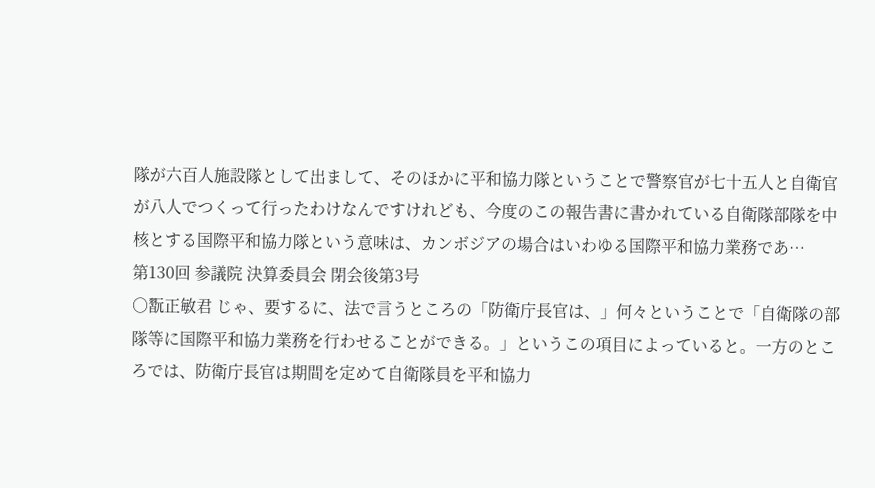隊が六百人施設隊として出まして、そのほかに平和協力隊ということで警察官が七十五人と自衛官が八人でつくって行ったわけなんですけれども、今度のこの報告書に書かれている自衛隊部隊を中核とする国際平和協力隊という意味は、カンボジアの場合はいわゆる国際平和協力業務であ…
第130回 参議院 決算委員会 閉会後第3号
○翫正敏君 じゃ、要するに、法で言うところの「防衛庁長官は、」何々ということで「自衛隊の部隊等に国際平和協力業務を行わせることができる。」というこの項目によっていると。一方のところでは、防衛庁長官は期間を定めて自衛隊員を平和協力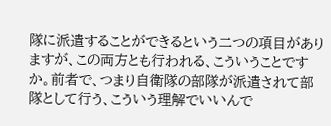隊に派遣することができるという二つの項目がありますが、この両方とも行われる、こういうことですか。前者で、つまり自衛隊の部隊が派遣されて部隊として行う、こういう理解でいいんで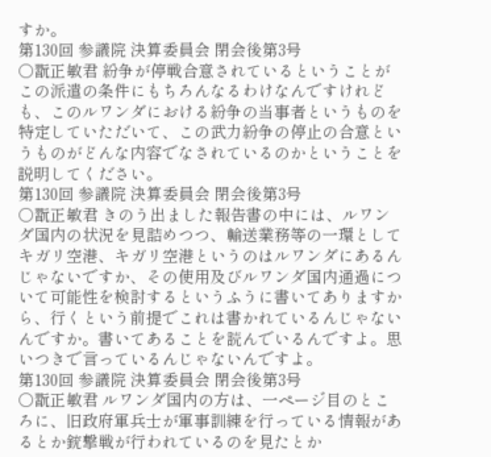すか。
第130回 参議院 決算委員会 閉会後第3号
○翫正敏君 紛争が停戦合意されているということがこの派遣の条件にもちろんなるわけなんですけれども、このルワンダにおける紛争の当事者というものを特定していただいて、この武力紛争の停止の合意というものがどんな内容でなされているのかということを説明してください。
第130回 参議院 決算委員会 閉会後第3号
○翫正敏君 きのう出ました報告書の中には、ルワンダ国内の状況を見詰めつつ、輸送業務等の一環としてキガリ空港、キガリ空港というのはルワンダにあるんじゃないですか、その使用及びルワンダ国内通過について可能性を検討するというふうに書いてありますから、行くという前提でこれは書かれているんじゃないんですか。書いてあることを読んでいるんですよ。思いつきで言っているんじゃないんですよ。
第130回 参議院 決算委員会 閉会後第3号
○翫正敏君 ルワンダ国内の方は、一ページ目のところに、旧政府軍兵士が軍事訓練を行っている情報があるとか銃撃戦が行われているのを見たとか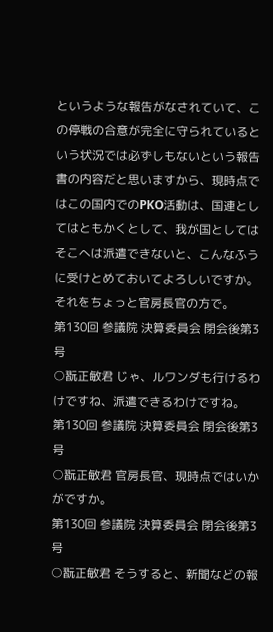というような報告がなされていて、この停戦の合意が完全に守られているという状況では必ずしもないという報告書の内容だと思いますから、現時点ではこの国内でのPKO活動は、国連としてはともかくとして、我が国としてはそこへは派遣できないと、こんなふうに受けとめておいてよろしいですか。それをちょっと官房長官の方で。
第130回 参議院 決算委員会 閉会後第3号
○翫正敏君 じゃ、ルワンダも行けるわけですね、派遣できるわけですね。
第130回 参議院 決算委員会 閉会後第3号
○翫正敏君 官房長官、現時点ではいかがですか。
第130回 参議院 決算委員会 閉会後第3号
○翫正敏君 そうすると、新聞などの報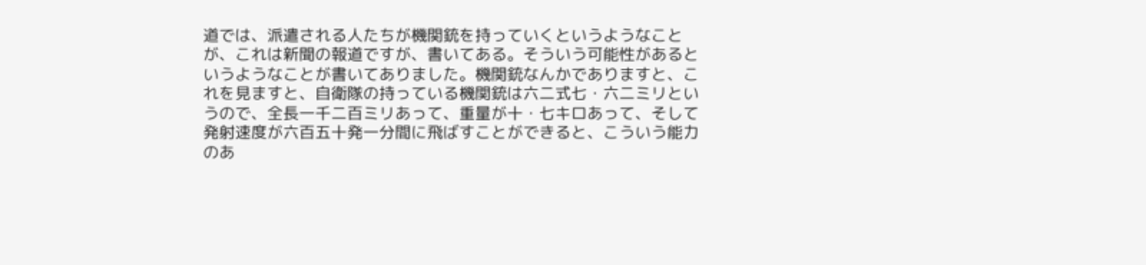道では、派遣される人たちが機関銃を持っていくというようなことが、これは新聞の報道ですが、書いてある。そういう可能性があるというようなことが書いてありました。機関銃なんかでありますと、これを見ますと、自衛隊の持っている機関銃は六二式七・六二ミリというので、全長一千二百ミリあって、重量が十・七キロあって、そして発射速度が六百五十発一分間に飛ばすことができると、こういう能力のあ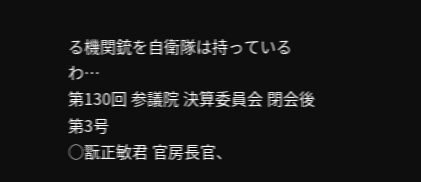る機関銃を自衛隊は持っているわ…
第130回 参議院 決算委員会 閉会後第3号
○翫正敏君 官房長官、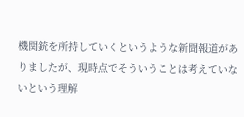機関銃を所持していくというような新聞報道がありましたが、現時点でそういうことは考えていないという理解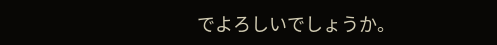でよろしいでしょうか。